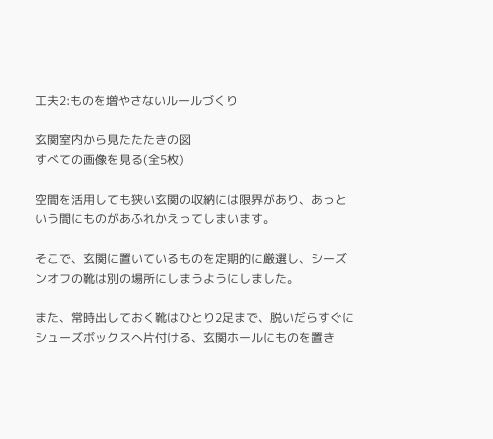工夫2:ものを増やさないルールづくり

玄関室内から見たたたきの図
すべての画像を見る(全5枚)

空間を活用しても狭い玄関の収納には限界があり、あっという間にものがあふれかえってしまいます。

そこで、玄関に置いているものを定期的に厳選し、シーズンオフの靴は別の場所にしまうようにしました。

また、常時出しておく靴はひとり2足まで、脱いだらすぐにシューズボックスへ片付ける、玄関ホールにものを置き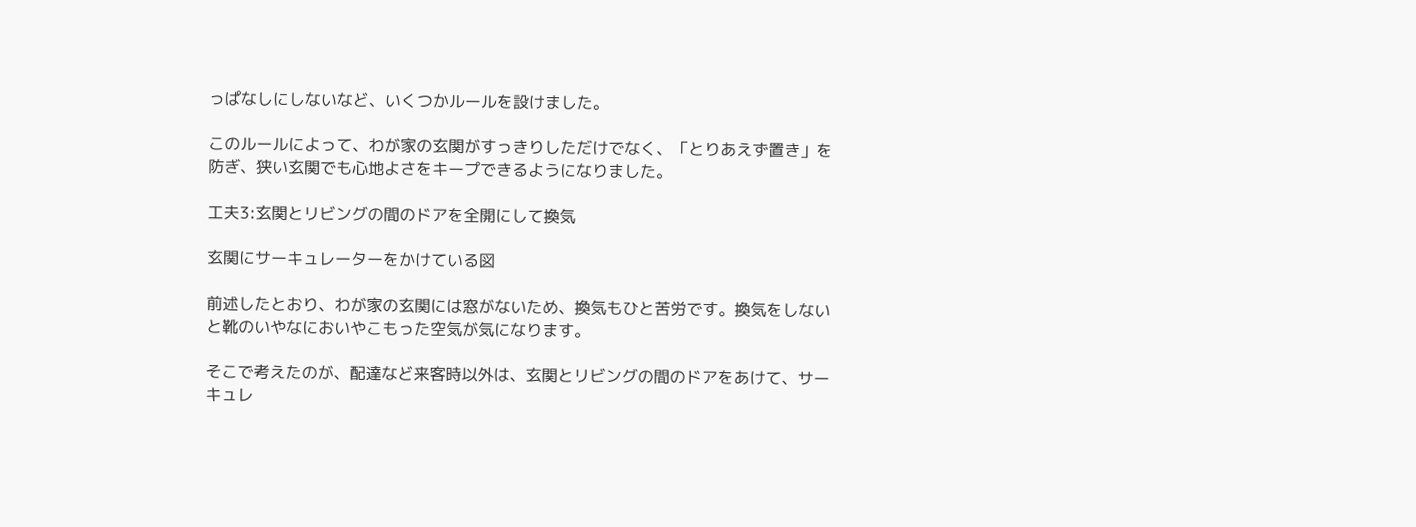っぱなしにしないなど、いくつかルールを設けました。

このルールによって、わが家の玄関がすっきりしただけでなく、「とりあえず置き」を防ぎ、狭い玄関でも心地よさをキープできるようになりました。

工夫3:玄関とリビングの間のドアを全開にして換気

玄関にサーキュレーターをかけている図

前述したとおり、わが家の玄関には窓がないため、換気もひと苦労です。換気をしないと靴のいやなにおいやこもった空気が気になります。

そこで考えたのが、配達など来客時以外は、玄関とリビングの間のドアをあけて、サーキュレ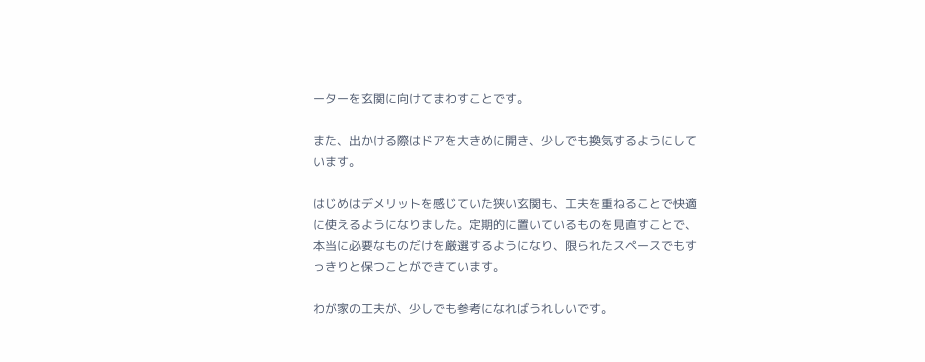ーターを玄関に向けてまわすことです。

また、出かける際はドアを大きめに開き、少しでも換気するようにしています。

はじめはデメリットを感じていた狭い玄関も、工夫を重ねることで快適に使えるようになりました。定期的に置いているものを見直すことで、本当に必要なものだけを厳選するようになり、限られたスペースでもすっきりと保つことができています。

わが家の工夫が、少しでも参考になればうれしいです。